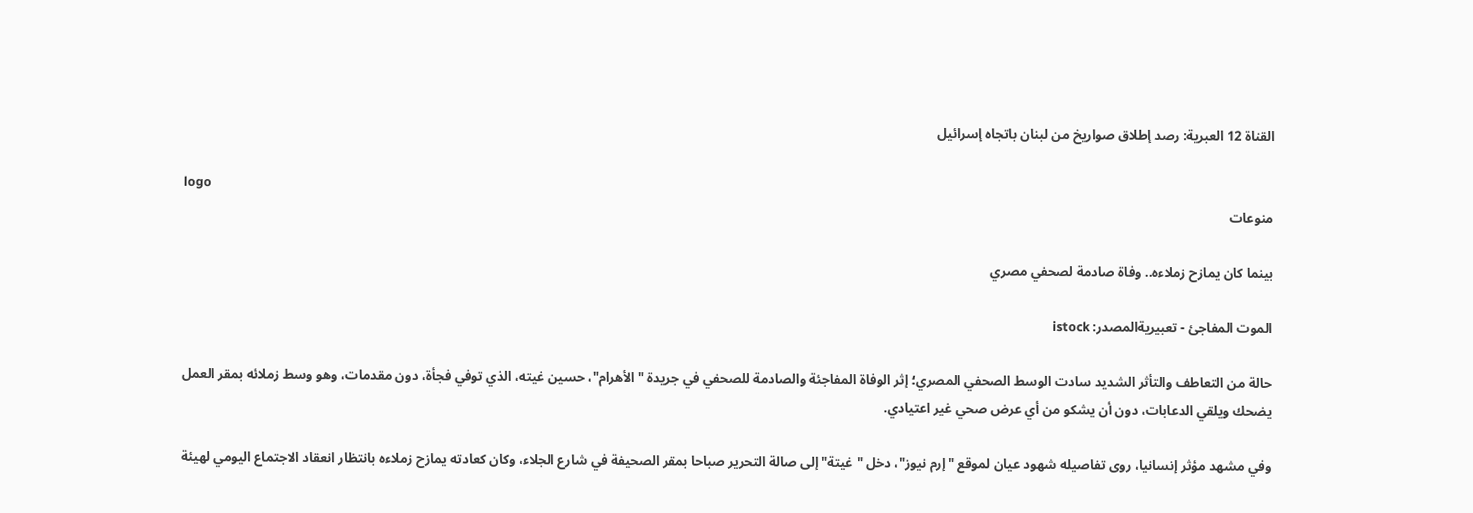القناة 12 العبرية: رصد إطلاق صواريخ من لبنان باتجاه إسرائيل

logo
منوعات

بينما كان يمازح زملاءه.. وفاة صادمة لصحفي مصري

الموت المفاجئ - تعبيريةالمصدر: istock

حالة من التعاطف والتأثر الشديد سادت الوسط الصحفي المصري؛ إثر الوفاة المفاجئة والصادمة للصحفي في جريدة "الأهرام"، حسين غيته، الذي توفي فجأة، دون مقدمات، وهو وسط زملائه بمقر العمل يضحك ويلقي الدعابات، دون أن يشكو من أي عرض صحي غير اعتيادي.

وفي مشهد مؤثر إنسانيا، روى تفاصيله شهود عيان لموقع "إرم نيوز"، دخل "غيتة" إلى صالة التحرير صباحا بمقر الصحيفة في شارع الجلاء، وكان كعادته يمازح زملاءه بانتظار انعقاد الاجتماع اليومي لهيئة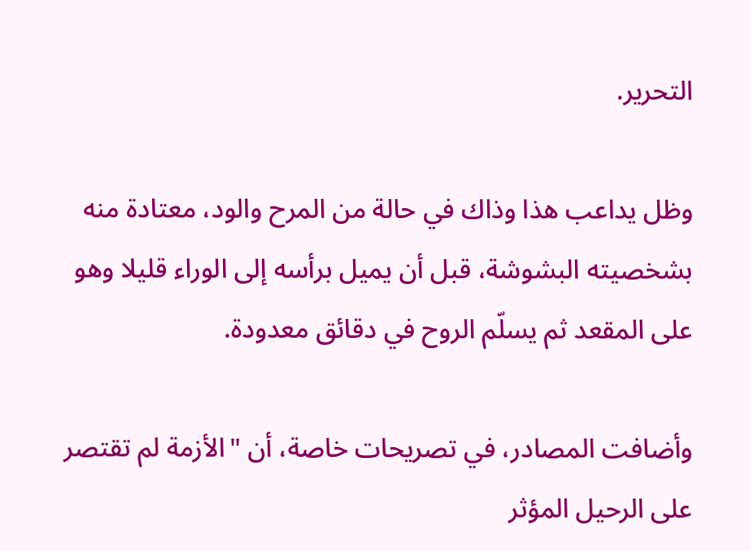التحرير.

وظل يداعب هذا وذاك في حالة من المرح والود، معتادة منه بشخصيته البشوشة، قبل أن يميل برأسه إلى الوراء قليلا وهو على المقعد ثم يسلّم الروح في دقائق معدودة.

وأضافت المصادر، في تصريحات خاصة، أن "الأزمة لم تقتصر على الرحيل المؤثر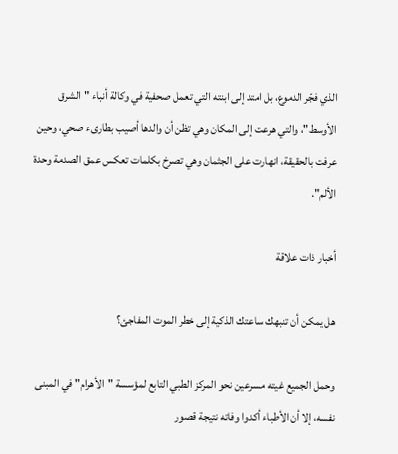الذي فجّر الدموع، بل امتد إلى ابنته التي تعمل صحفية في وكالة أنباء "الشرق الأوسط"، والتي هرعت إلى المكان وهي تظن أن والدها أصيب بطارىء صحي، وحين عرفت بالحقيقة، انهارت على الجثمان وهي تصرخ بكلمات تعكس عمق الصدمة وحدة الألم".

أخبار ذات علاقة

هل يمكن أن تنبهك ساعتك الذكية إلى خطر الموت المفاجئ؟

وحمل الجميع غيته مسرعين نحو المركز الطبي التابع لمؤسسة "الأهرام" في المبنى نفسه، إلا أن الأطباء أكدوا وفاته نتيجة قصور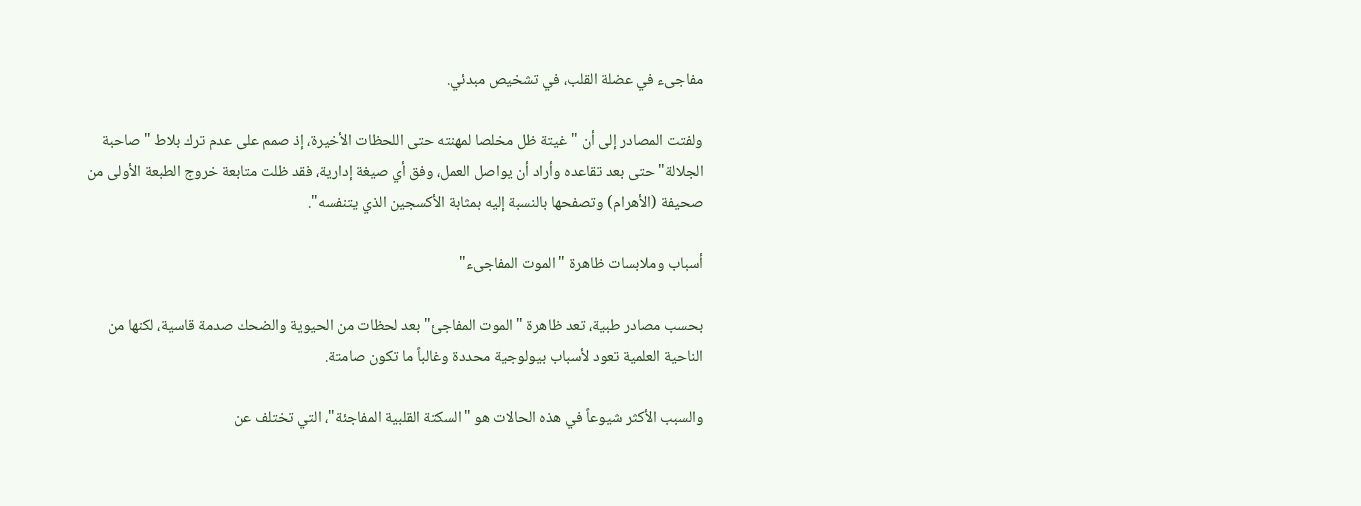مفاجىء في عضلة القلب، في تشخيص مبدئي.

ولفتت المصادر إلى أن "غيتة ظل مخلصا لمهنته حتى اللحظات الأخيرة، إذ صمم على عدم ترك بلاط "صاحبة الجلالة" حتى بعد تقاعده وأراد أن يواصل العمل، وفق أي صيغة إدارية، فقد ظلت متابعة خروج الطبعة الأولى من صحيفة (الأهرام) وتصفحها بالنسبة إليه بمثابة الأكسجين الذي يتنفسه".

أسباب وملابسات ظاهرة "الموت المفاجىء"

بحسب مصادر طبية، تعد ظاهرة "الموت المفاجئ" بعد لحظات من الحيوية والضحك صدمة قاسية، لكنها من الناحية العلمية تعود لأسباب بيولوجية محددة وغالباً ما تكون صامتة.

والسبب الأكثر شيوعاً في هذه الحالات هو "السكتة القلبية المفاجئة"، التي تختلف عن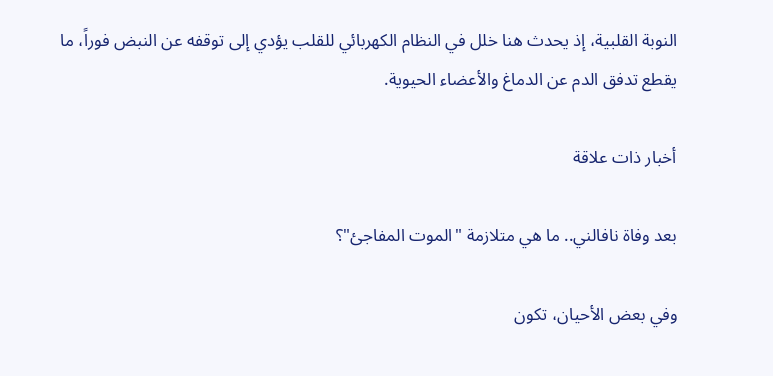النوبة القلبية، إذ يحدث هنا خلل في النظام الكهربائي للقلب يؤدي إلى توقفه عن النبض فوراً، ما يقطع تدفق الدم عن الدماغ والأعضاء الحيوية.

أخبار ذات علاقة

بعد وفاة نافالني.. ما هي متلازمة "الموت المفاجئ"؟

وفي بعض الأحيان، تكون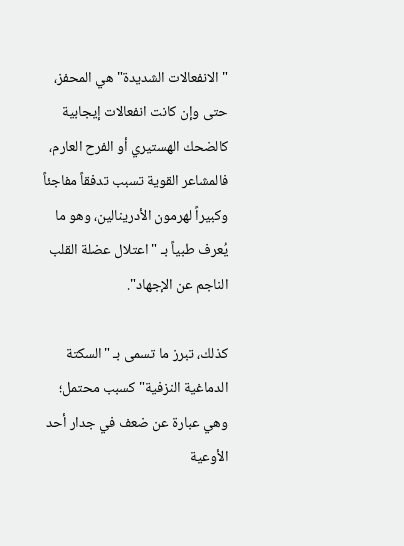"الانفعالات الشديدة" هي المحفز، حتى وإن كانت انفعالات إيجابية كالضحك الهستيري أو الفرح العارم، فالمشاعر القوية تسبب تدفقاً مفاجئاً وكبيراً لهرمون الأدرينالين، وهو ما يُعرف طبياً بـ "اعتلال عضلة القلب الناجم عن الإجهاد".

كذلك، تبرز ما تسمى بـ "السكتة الدماغية النزفية" كسبب محتمل؛ وهي عبارة عن ضعف في جدار أحد الأوعية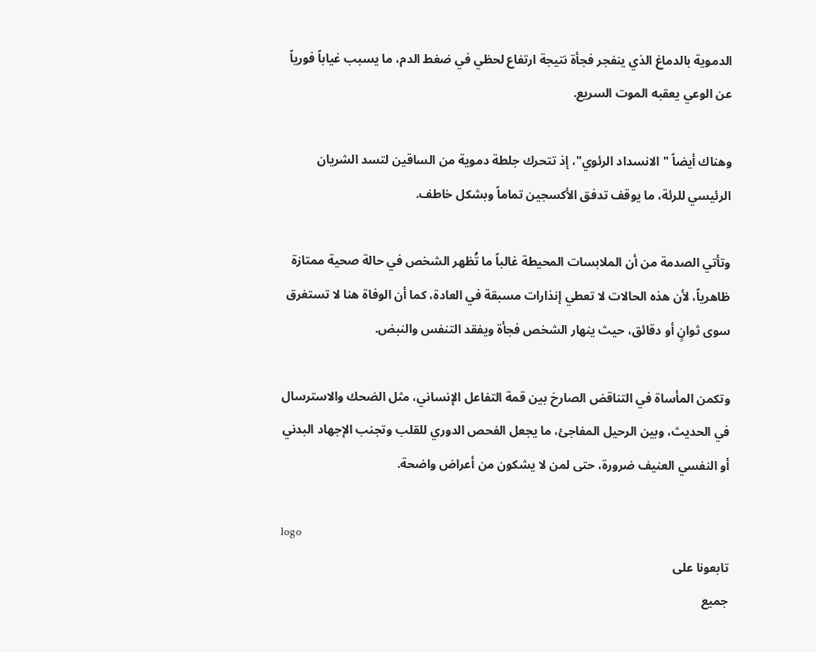الدموية بالدماغ الذي ينفجر فجأة نتيجة ارتفاع لحظي في ضغط الدم، ما يسبب غياباً فورياً عن الوعي يعقبه الموت السريع.

وهناك أيضاً "الانسداد الرئوي"، إذ تتحرك جلطة دموية من الساقين لتسد الشريان الرئيسي للرئة، ما يوقف تدفق الأكسجين تماماً وبشكل خاطف.

وتأتي الصدمة من أن الملابسات المحيطة غالباً ما تُظهر الشخص في حالة صحية ممتازة ظاهرياً، لأن هذه الحالات لا تعطي إنذارات مسبقة في العادة، كما أن الوفاة هنا لا تستغرق سوى ثوانٍ أو دقائق، حيث ينهار الشخص فجأة ويفقد التنفس والنبض.

وتكمن المأساة في التناقض الصارخ بين قمة التفاعل الإنساني، مثل الضحك والاسترسال في الحديث، وبين الرحيل المفاجئ، ما يجعل الفحص الدوري للقلب وتجنب الإجهاد البدني أو النفسي العنيف ضرورة، حتى لمن لا يشكون من أعراض واضحة.

logo
تابعونا على
جميع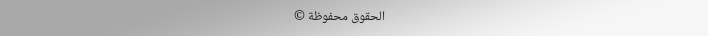الحقوق محفوظة ©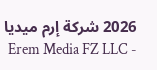2026 شركة إرم ميديا - Erem Media FZ LLC